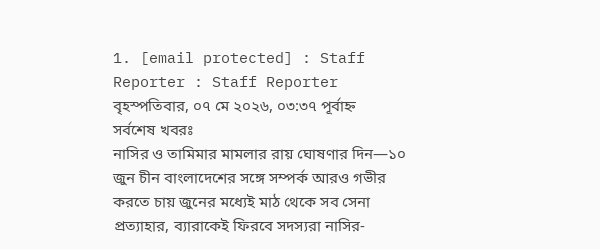1. [email protected] : Staff Reporter : Staff Reporter
বৃহস্পতিবার, ০৭ মে ২০২৬, ০৩:৩৭ পূর্বাহ্ন
সর্বশেষ খবরঃ
নাসির ও তামিমার মামলার রায় ঘোষণার দিন—১০ জুন চীন বাংলাদেশের সঙ্গে সম্পর্ক আরও গভীর করতে চায় জুনের মধ্যেই মাঠ থেকে সব সেনা প্রত্যাহার, ব্যারাকেই ফিরবে সদস্যরা নাসির-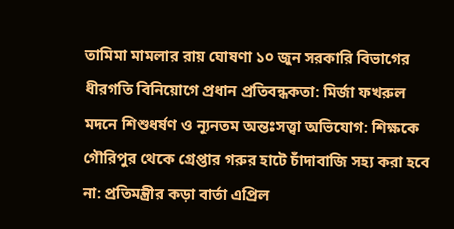তামিমা মামলার রায় ঘোষণা ১০ জুন সরকারি বিভাগের ধীরগতি বিনিয়োগে প্রধান প্রতিবন্ধকতা: মির্জা ফখরুল মদনে শিশুধর্ষণ ও ন্যূনতম অন্তঃসত্ত্বা অভিযোগ: শিক্ষকে গৌরিপুর থেকে গ্রেপ্তার গরুর হাটে চাঁদাবাজি সহ্য করা হবে না: প্রতিমন্ত্রীর কড়া বার্তা এপ্রিল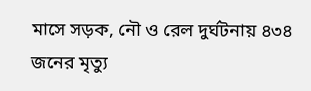মাসে সড়ক, নৌ ও রেল দুর্ঘটনায় ৪৩৪ জনের মৃত্যু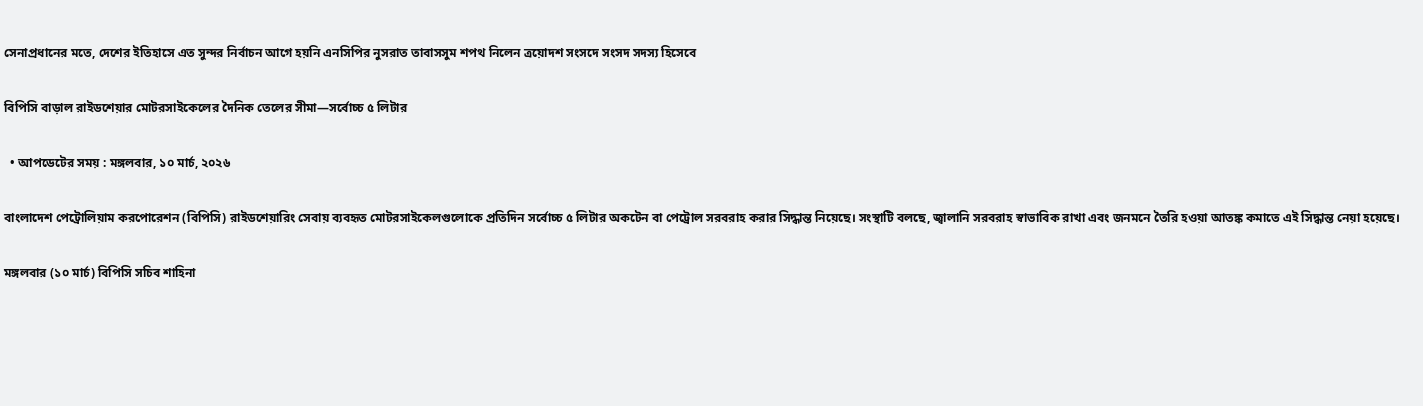সেনাপ্রধানের মতে, দেশের ইতিহাসে এত সুন্দর নির্বাচন আগে হয়নি এনসিপির নুসরাত তাবাসসুম শপথ নিলেন ত্রয়োদশ সংসদে সংসদ সদস্য হিসেবে

বিপিসি বাড়াল রাইডশেয়ার মোটরসাইকেলের দৈনিক তেলের সীমা—সর্বোচ্চ ৫ লিটার

  • আপডেটের সময় : মঙ্গলবার, ১০ মার্চ, ২০২৬

বাংলাদেশ পেট্রোলিয়াম করপোরেশন (বিপিসি) রাইডশেয়ারিং সেবায় ব্যবহৃত মোটরসাইকেলগুলোকে প্রতিদিন সর্বোচ্চ ৫ লিটার অকটেন বা পেট্রোল সরবরাহ করার সিদ্ধান্ত নিয়েছে। সংস্থাটি বলছে, জ্বালানি সরবরাহ স্বাভাবিক রাখা এবং জনমনে তৈরি হওয়া আতঙ্ক কমাতে এই সিদ্ধান্ত নেয়া হয়েছে।

মঙ্গলবার (১০ মার্চ) বিপিসি সচিব শাহিনা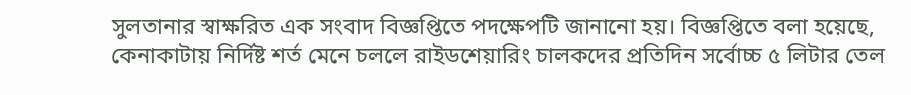সুলতানার স্বাক্ষরিত এক সংবাদ বিজ্ঞপ্তিতে পদক্ষেপটি জানানো হয়। বিজ্ঞপ্তিতে বলা হয়েছে, কেনাকাটায় নির্দিষ্ট শর্ত মেনে চললে রাইডশেয়ারিং চালকদের প্রতিদিন সর্বোচ্চ ৫ লিটার তেল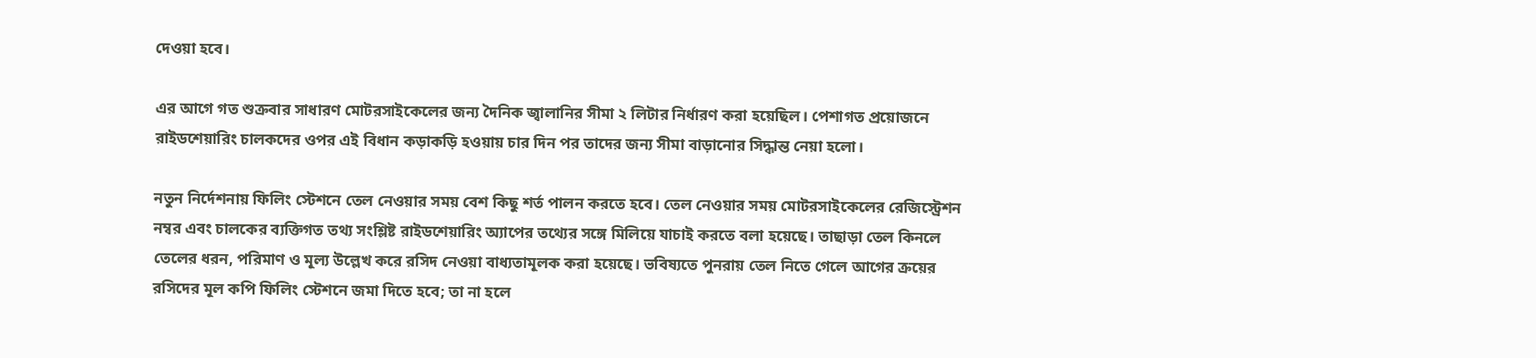দেওয়া হবে।

এর আগে গত শুক্রবার সাধারণ মোটরসাইকেলের জন্য দৈনিক জ্বালানির সীমা ২ লিটার নির্ধারণ করা হয়েছিল। পেশাগত প্রয়োজনে রাইডশেয়ারিং চালকদের ওপর এই বিধান কড়াকড়ি হওয়ায় চার দিন পর তাদের জন্য সীমা বাড়ানোর সিদ্ধান্ত নেয়া হলো।

নতুন নির্দেশনায় ফিলিং স্টেশনে তেল নেওয়ার সময় বেশ কিছু শর্ত পালন করতে হবে। তেল নেওয়ার সময় মোটরসাইকেলের রেজিস্ট্রেশন নম্বর এবং চালকের ব্যক্তিগত তথ্য সংশ্লিষ্ট রাইডশেয়ারিং অ্যাপের তথ্যের সঙ্গে মিলিয়ে যাচাই করতে বলা হয়েছে। তাছাড়া তেল কিনলে তেলের ধরন, পরিমাণ ও মূল্য উল্লেখ করে রসিদ নেওয়া বাধ্যতামূলক করা হয়েছে। ভবিষ্যতে পুনরায় তেল নিতে গেলে আগের ক্রয়ের রসিদের মূল কপি ফিলিং স্টেশনে জমা দিতে হবে; তা না হলে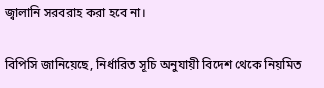জ্বালানি সরবরাহ করা হবে না।

বিপিসি জানিয়েছে, নির্ধারিত সূচি অনুযায়ী বিদেশ থেকে নিয়মিত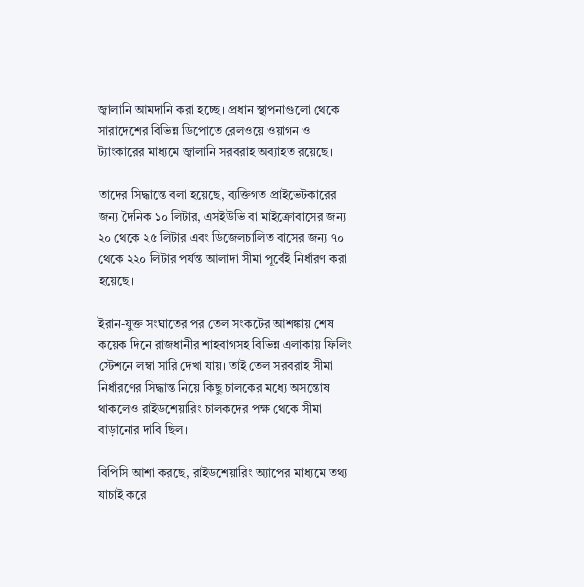জ্বালানি আমদানি করা হচ্ছে। প্রধান স্থাপনাগুলো থেকে সারাদেশের বিভিন্ন ডিপোতে রেলওয়ে ওয়াগন ও ট্যাংকারের মাধ্যমে জ্বালানি সরবরাহ অব্যাহত রয়েছে।

তাদের সিদ্ধান্তে বলা হয়েছে, ব্যক্তিগত প্রাইভেটকারের জন্য দৈনিক ১০ লিটার, এসইউভি বা মাইক্রোবাসের জন্য ২০ থেকে ২৫ লিটার এবং ডিজেলচালিত বাসের জন্য ৭০ থেকে ২২০ লিটার পর্যন্ত আলাদা সীমা পূর্বেই নির্ধারণ করা হয়েছে।

ইরান-যুক্ত সংঘাতের পর তেল সংকটের আশঙ্কায় শেষ কয়েক দিনে রাজধানীর শাহবাগসহ বিভিন্ন এলাকায় ফিলিং স্টেশনে লম্বা সারি দেখা যায়। তাই তেল সরবরাহ সীমা নির্ধারণের সিদ্ধান্ত নিয়ে কিছু চালকের মধ্যে অসন্তোষ থাকলেও রাইডশেয়ারিং চালকদের পক্ষ থেকে সীমা বাড়ানোর দাবি ছিল।

বিপিসি আশা করছে, রাইডশেয়ারিং অ্যাপের মাধ্যমে তথ্য যাচাই করে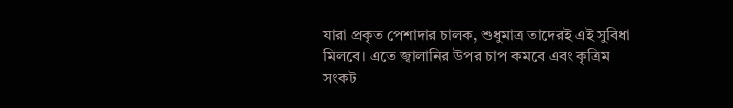যারা প্রকৃত পেশাদার চালক, শুধুমাত্র তাদেরই এই সুবিধা মিলবে। এতে জ্বালানির উপর চাপ কমবে এবং কৃত্রিম সংকট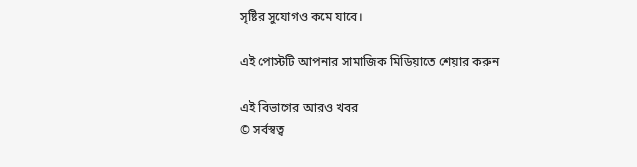সৃষ্টির সুযোগও কমে যাবে।

এই পোস্টটি আপনার সামাজিক মিডিয়াতে শেয়ার করুন

এই বিভাগের আরও খবর
© সর্বস্বত্ব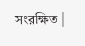সংরক্ষিত |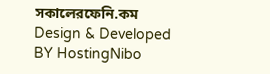সকালেরফেনি.কম
Design & Developed BY HostingNibo